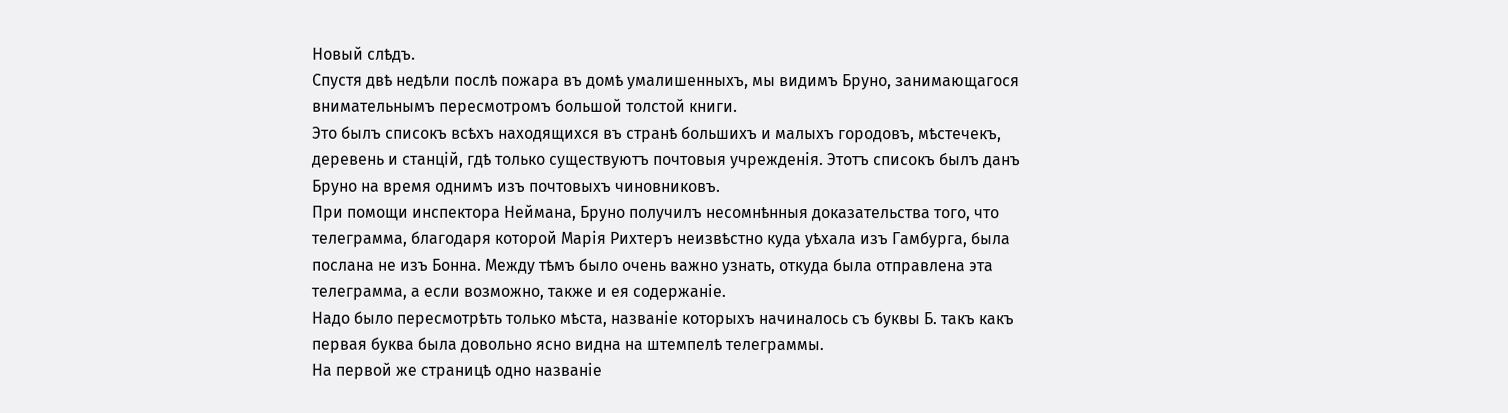Новый слѣдъ.
Спустя двѣ недѣли послѣ пожара въ домѣ умалишенныхъ, мы видимъ Бруно, занимающагося внимательнымъ пересмотромъ большой толстой книги.
Это былъ списокъ всѣхъ находящихся въ странѣ большихъ и малыхъ городовъ, мѣстечекъ, деревень и станцій, гдѣ только существуютъ почтовыя учрежденія. Этотъ списокъ былъ данъ Бруно на время однимъ изъ почтовыхъ чиновниковъ.
При помощи инспектора Неймана, Бруно получилъ несомнѣнныя доказательства того, что телеграмма, благодаря которой Марія Рихтеръ неизвѣстно куда уѣхала изъ Гамбурга, была послана не изъ Бонна. Между тѣмъ было очень важно узнать, откуда была отправлена эта телеграмма, а если возможно, также и ея содержаніе.
Надо было пересмотрѣть только мѣста, названіе которыхъ начиналось съ буквы Б. такъ какъ первая буква была довольно ясно видна на штемпелѣ телеграммы.
На первой же страницѣ одно названіе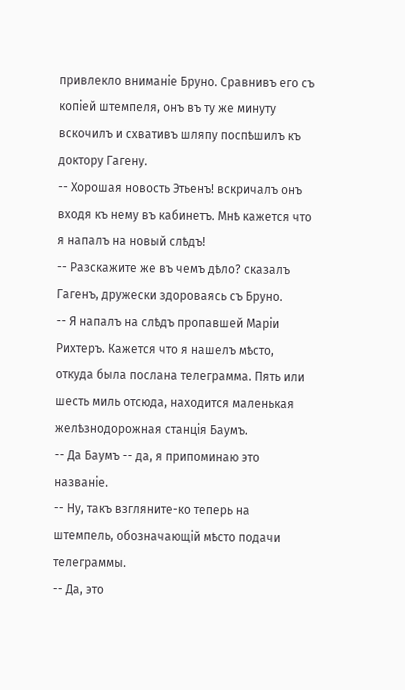привлекло вниманіе Бруно. Сравнивъ его съ копіей штемпеля, онъ въ ту же минуту вскочилъ и схвативъ шляпу поспѣшилъ къ доктору Гагену.
-- Хорошая новость Этьенъ! вскричалъ онъ входя къ нему въ кабинетъ. Мнѣ кажется что я напалъ на новый слѣдъ!
-- Разскажите же въ чемъ дѣло? сказалъ Гагенъ, дружески здороваясь съ Бруно.
-- Я напалъ на слѣдъ пропавшей Маріи Рихтеръ. Кажется что я нашелъ мѣсто, откуда была послана телеграмма. Пять или шесть миль отсюда, находится маленькая желѣзнодорожная станція Баумъ.
-- Да Баумъ -- да, я припоминаю это названіе.
-- Ну, такъ взгляните-ко теперь на штемпель, обозначающій мѣсто подачи телеграммы.
-- Да, это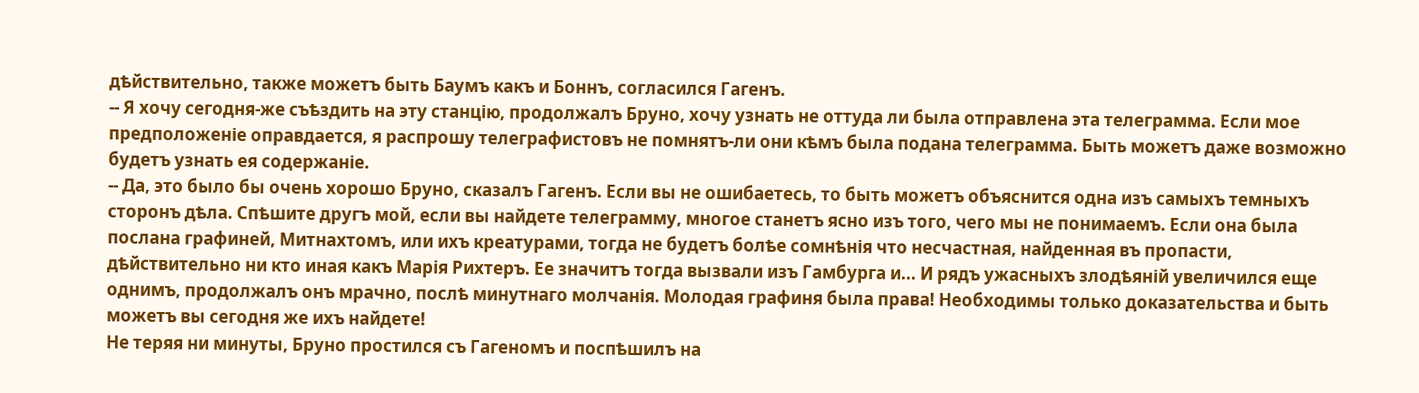дѣйствительно, также можетъ быть Баумъ какъ и Боннъ, согласился Гагенъ.
-- Я хочу сегодня-же съѣздить на эту станцію, продолжалъ Бруно, хочу узнать не оттуда ли была отправлена эта телеграмма. Если мое предположеніе оправдается, я распрошу телеграфистовъ не помнятъ-ли они кѣмъ была подана телеграмма. Быть можетъ даже возможно будетъ узнать ея содержаніе.
-- Да, это было бы очень хорошо Бруно, сказалъ Гагенъ. Если вы не ошибаетесь, то быть можетъ объяснится одна изъ самыхъ темныхъ сторонъ дѣла. Спѣшите другъ мой, если вы найдете телеграмму, многое станетъ ясно изъ того, чего мы не понимаемъ. Если она была послана графиней, Митнахтомъ, или ихъ креатурами, тогда не будетъ болѣе сомнѣнія что несчастная, найденная въ пропасти, дѣйствительно ни кто иная какъ Марія Рихтеръ. Ее значитъ тогда вызвали изъ Гамбурга и... И рядъ ужасныхъ злодѣяній увеличился еще однимъ, продолжалъ онъ мрачно, послѣ минутнаго молчанія. Молодая графиня была права! Необходимы только доказательства и быть можетъ вы сегодня же ихъ найдете!
Не теряя ни минуты, Бруно простился съ Гагеномъ и поспѣшилъ на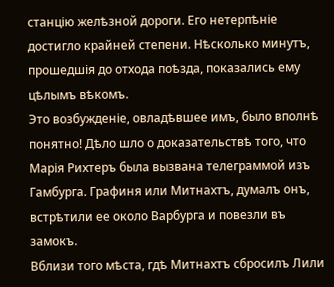станцію желѣзной дороги. Его нетерпѣніе достигло крайней степени. Нѣсколько минутъ, прошедшія до отхода поѣзда, показались ему цѣлымъ вѣкомъ.
Это возбужденіе, овладѣвшее имъ, было вполнѣ понятно! Дѣло шло о доказательствѣ того, что Марія Рихтеръ была вызвана телеграммой изъ Гамбурга. Графиня или Митнахтъ, думалъ онъ, встрѣтили ее около Варбурга и повезли въ замокъ.
Вблизи того мѣста, гдѣ Митнахтъ сбросилъ Лили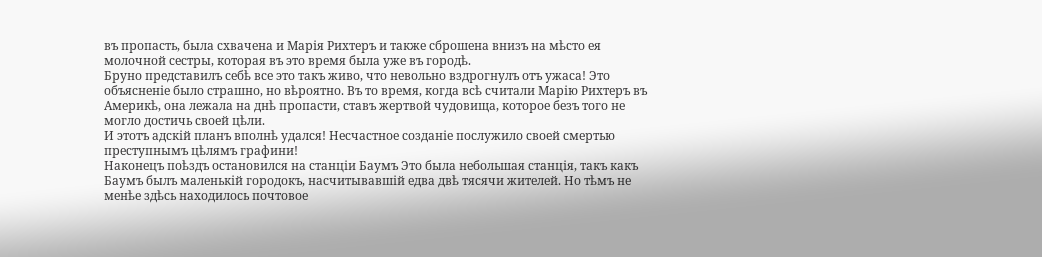въ пропасть, была схвачена и Марія Рихтеръ и также сброшена внизъ на мѣсто ея молочной сестры, которая въ это время была уже въ городѣ.
Бруно представилъ себѣ все это такъ живо, что невольно вздрогнулъ отъ ужаса! Это объясненіе было страшно, но вѣроятно. Въ то время, когда всѣ считали Марію Рихтеръ въ Америкѣ, она лежала на днѣ пропасти, ставъ жертвой чудовища, которое безъ того не могло достичь своей цѣли.
И этотъ адскій планъ вполнѣ удался! Несчастное созданіе послужило своей смертью преступнымъ цѣлямъ графини!
Наконецъ поѣздъ остановился на станціи Баумъ Это была небольшая станція, такъ какъ Баумъ былъ маленькій городокъ, насчитывавшій едва двѣ тясячи жителей. Но тѣмъ не менѣе здѣсь находилось почтовое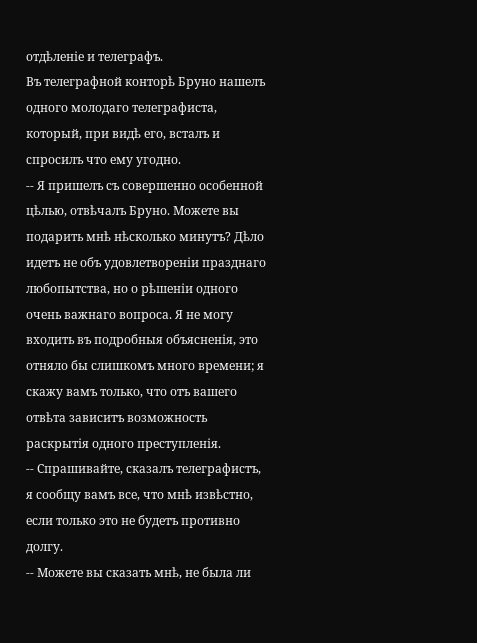отдѣленіе и телеграфъ.
Въ телеграфной конторѣ Бруно нашелъ одного молодаго телеграфиста, который, при видѣ его, всталъ и спросилъ что ему угодно.
-- Я пришелъ съ совершенно особенной цѣлью, отвѣчалъ Бруно. Можете вы подарить мнѣ нѣсколько минутъ? Дѣло идетъ не объ удовлетвореніи празднаго любопытства, но о рѣшеніи одного очень важнаго вопроса. Я не могу входить въ подробныя объясненія, это отняло бы слишкомъ много времени; я скажу вамъ только, что отъ вашего отвѣта зависитъ возможность раскрытія одного преступленія.
-- Спрашивайте, сказалъ телеграфистъ, я сообщу вамъ все, что мнѣ извѣстно, если только это не будетъ противно долгу.
-- Можете вы сказать мнѣ, не была ли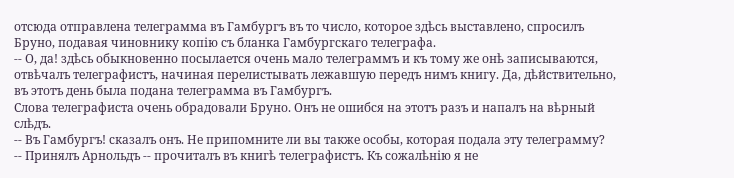отсюда отправлена телеграмма въ Гамбургъ въ то число, которое здѣсь выставлено, спросилъ Бруно, подавая чиновнику копію съ бланка Гамбургскаго телеграфа.
-- О, да! здѣсь обыкновенно посылается очень мало телеграммъ и къ тому же онѣ записываются, отвѣчалъ телеграфистъ, начиная перелистывать лежавшую передъ нимъ книгу. Да, дѣйствительно, въ этотъ день была подана телеграмма въ Гамбургъ.
Слова телеграфиста очень обрадовали Бруно. Онъ не ошибся на этотъ разъ и напалъ на вѣрный слѣдъ.
-- Въ Гамбургъ! сказалъ онъ. Не припомните ли вы также особы, которая подала эту телеграмму?
-- Принялъ Арнольдъ -- прочиталъ въ книгѣ телеграфистъ. Къ сожалѣнію я не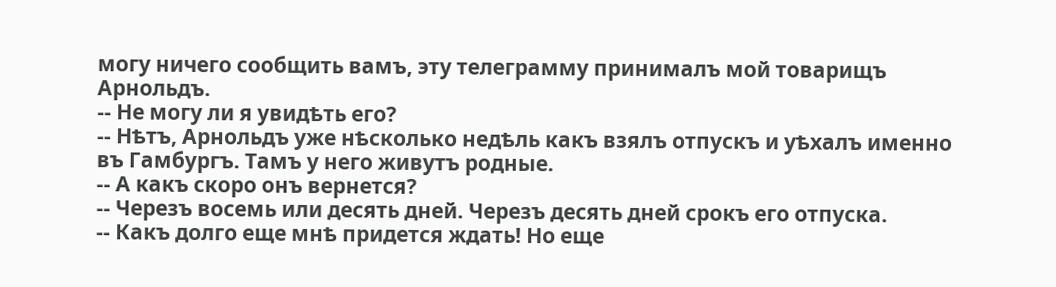могу ничего сообщить вамъ, эту телеграмму принималъ мой товарищъ Арнольдъ.
-- Не могу ли я увидѣть его?
-- Нѣтъ, Арнольдъ уже нѣсколько недѣль какъ взялъ отпускъ и уѣхалъ именно въ Гамбургъ. Тамъ у него живутъ родные.
-- А какъ скоро онъ вернется?
-- Черезъ восемь или десять дней. Черезъ десять дней срокъ его отпуска.
-- Какъ долго еще мнѣ придется ждать! Но еще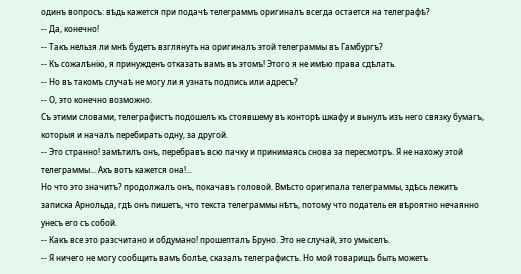одинъ вопросъ: вѣдь кажется при подачѣ телеграммъ оригиналъ всегда остается на телеграфѣ?
-- Да, конечно!
-- Такъ нельзя ли мнѣ будетъ взглянуть на оригиналъ этой телеграммы въ Гамбургъ?
-- Къ сожалѣнію, я принужденъ отказать вамъ въ этомъ! Этого я не имѣю права сдѣлать.
-- Но въ такомъ случаѣ не могу ли я узнать подпись или адресъ?
-- О, это конечно возможно.
Съ этими словами, телеграфистъ подошелъ къ стоявшему въ конторѣ шкафу и вынулъ изъ него связку бумагъ, которыя и началъ перебирать одну, за другой.
-- Это странно! замѣтилъ онъ, перебравъ всю пачку и принимаясь снова за пересмотръ. Я не нахожу этой телеграммы... Ахъ вотъ кажется она!...
Но что это значитъ? продолжалъ онъ, покачавъ головой. Вмѣсто оригипала телеграммы, здѣсь лежитъ записка Арнольда, гдѣ онъ пишетъ, что текста телеграммы нѣтъ, потому что податель ея вѣроятно нечаянно унесъ его съ собой.
-- Какъ все это разсчитано и обдумано! прошепталъ Бруно. Это не случай, это умыселъ.
-- Я ничего не могу сообщить вамъ болѣе, сказалъ телеграфистъ. Но мой товарищъ быть можетъ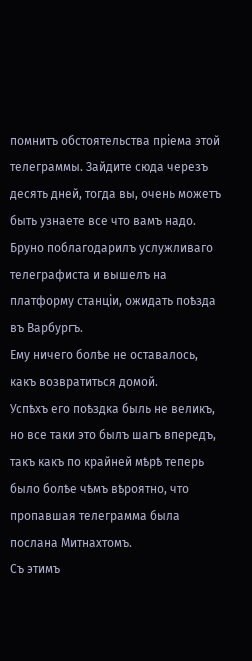помнитъ обстоятельства пріема этой телеграммы. Зайдите сюда черезъ десять дней, тогда вы, очень можетъ быть узнаете все что вамъ надо.
Бруно поблагодарилъ услужливаго телеграфиста и вышелъ на платформу станціи, ожидать поѣзда въ Варбургъ.
Ему ничего болѣе не оставалось, какъ возвратиться домой.
Успѣхъ его поѣздка быль не великъ, но все таки это былъ шагъ впередъ, такъ какъ по крайней мѣрѣ теперь было болѣе чѣмъ вѣроятно, что пропавшая телеграмма была послана Митнахтомъ.
Съ этимъ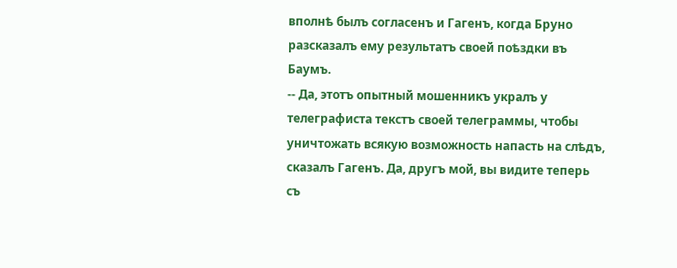вполнѣ былъ согласенъ и Гагенъ, когда Бруно разсказалъ ему результатъ своей поѣздки въ Баумъ.
-- Да, этотъ опытный мошенникъ укралъ у телеграфиста текстъ своей телеграммы, чтобы уничтожать всякую возможность напасть на слѣдъ, сказалъ Гагенъ. Да, другъ мой, вы видите теперь съ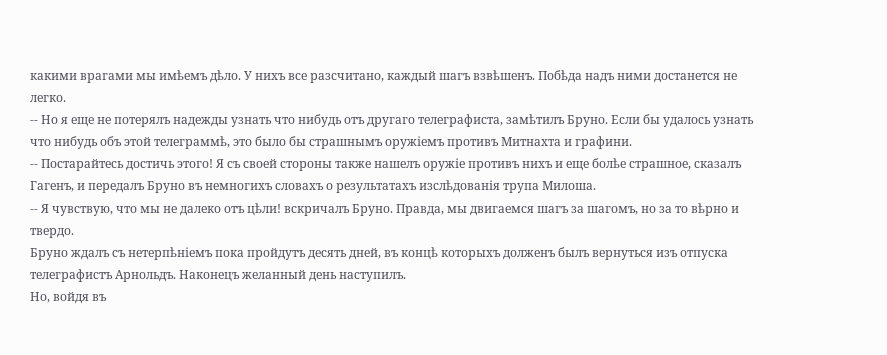какими врагами мы имѣемъ дѣло. У нихъ все разсчитано, каждый шагъ взвѣшенъ. Побѣда надъ ними достанется не легко.
-- Но я еще не потерялъ надежды узнать что нибудь отъ другаго телеграфиста, замѣтилъ Бруно. Если бы удалось узнать что нибудь объ этой телеграммѣ, это было бы страшнымъ оружіемъ противъ Митнахта и графини.
-- Постарайтесь достичь этого! Я съ своей стороны также нашелъ оружіе противъ нихъ и еще болѣе страшное, сказалъ Гагенъ, и передалъ Бруно въ немногихъ словахъ о результатахъ изслѣдованія трупа Милоша.
-- Я чувствую, что мы не далеко отъ цѣли! вскричалъ Бруно. Правда, мы двигаемся шагъ за шагомъ, но за то вѣрно и твердо.
Бруно ждалъ съ нетерпѣніемъ пока пройдутъ десять дней, въ концѣ которыхъ долженъ былъ вернуться изъ отпуска телеграфистъ Арнольдъ. Наконецъ желанный день наступилъ.
Но, войдя въ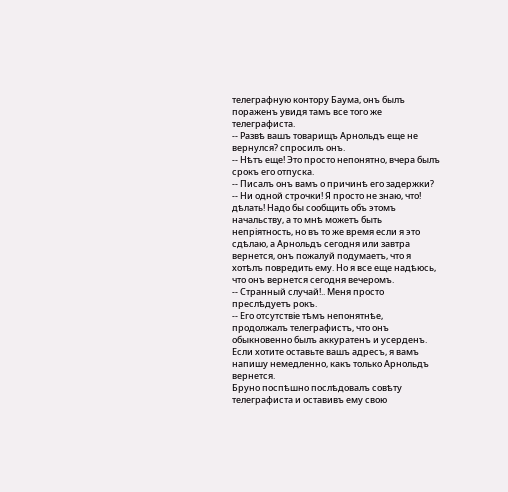телеграфную контору Баума, онъ былъ пораженъ увидя тамъ все того же телеграфиста.
-- Развѣ вашъ товарищъ Арнольдъ еще не вернулся? спросилъ онъ.
-- Нѣтъ еще! Это просто непонятно, вчера былъ срокъ его отпуска.
-- Писалъ онъ вамъ о причинѣ его задержки?
-- Ни одной строчки! Я просто не знаю, что! дѣлать! Надо бы сообщить объ этомъ начальству, а то мнѣ можетъ быть непріятность, но въ то же время если я это сдѣлаю, а Арнольдъ сегодня или завтра вернется, онъ пожалуй подумаетъ, что я хотѣлъ повредить ему. Но я все еще надѣюсь, что онъ вернется сегодня вечеромъ.
-- Странный случай!.. Меня просто преслѣдуетъ рокъ.
-- Его отсутствіе тѣмъ непонятнѣе, продолжалъ телеграфистъ, что онъ обыкновенно былъ аккуратенъ и усерденъ. Если хотите оставьте вашъ адресъ, я вамъ напишу немедленно, какъ только Арнольдъ вернется.
Бруно поспѣшно послѣдовалъ совѣту телеграфиста и оставивъ ему свою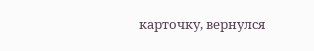карточку, вернулся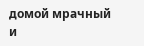домой мрачный и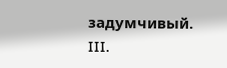задумчивый.
III.